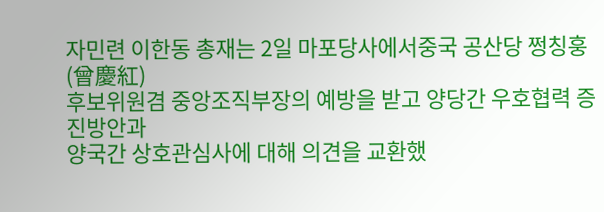자민련 이한동 총재는 2일 마포당사에서중국 공산당 쩡칭훙(曾慶紅)
후보위원겸 중앙조직부장의 예방을 받고 양당간 우호협력 증진방안과
양국간 상호관심사에 대해 의견을 교환했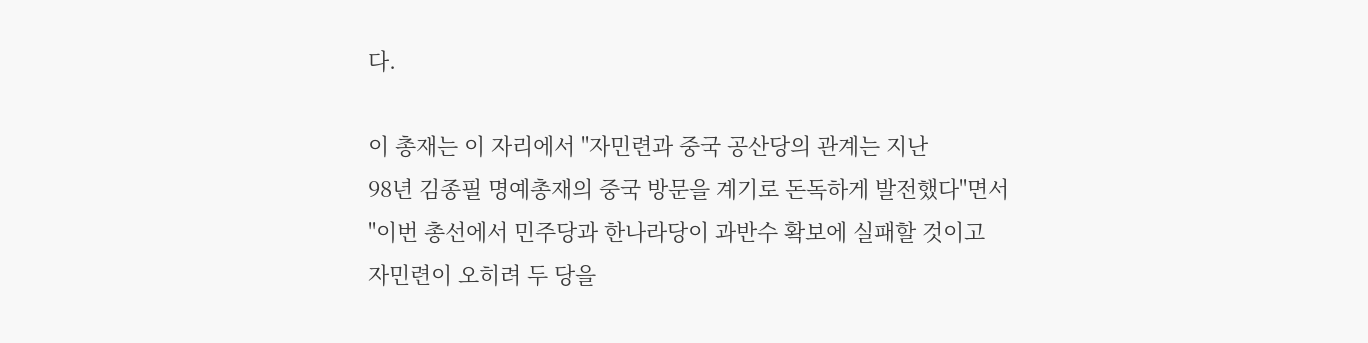다.

이 총재는 이 자리에서 "자민련과 중국 공산당의 관계는 지난
98년 김종필 명예총재의 중국 방문을 계기로 돈독하게 발전했다"면서
"이번 총선에서 민주당과 한나라당이 과반수 확보에 실패할 것이고
자민련이 오히려 두 당을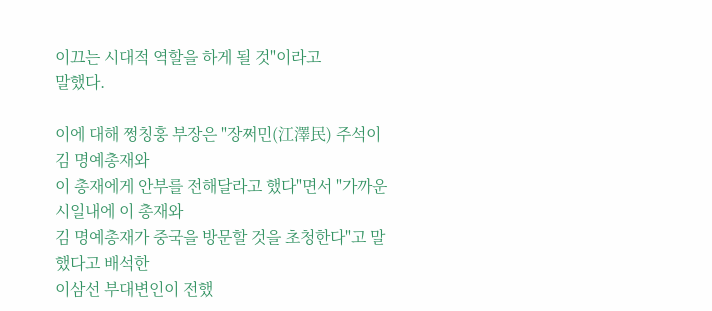이끄는 시대적 역할을 하게 될 것"이라고
말했다.

이에 대해 쩡칭훙 부장은 "장쩌민(江澤民) 주석이 김 명예총재와
이 총재에게 안부를 전해달라고 했다"면서 "가까운 시일내에 이 총재와
김 명예총재가 중국을 방문할 것을 초청한다"고 말했다고 배석한
이삼선 부대변인이 전했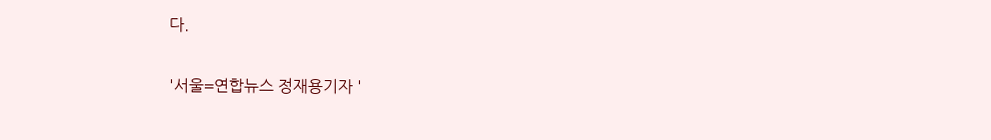다.

'서울=연합뉴스 정재용기자 '